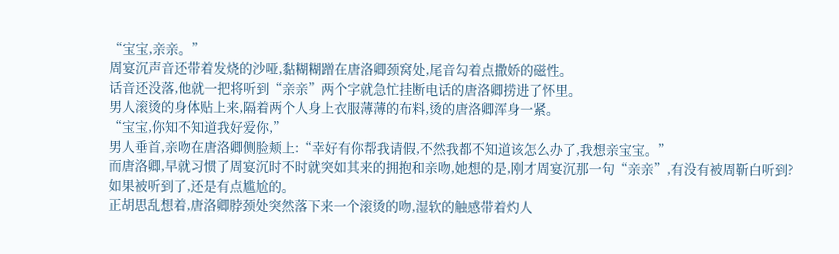“宝宝,亲亲。”
周宴沉声音还带着发烧的沙哑,黏糊糊蹭在唐洛卿颈窝处,尾音勾着点撒娇的磁性。
话音还没落,他就一把将听到“亲亲”两个字就急忙挂断电话的唐洛卿捞进了怀里。
男人滚烫的身体贴上来,隔着两个人身上衣服薄薄的布料,烫的唐洛卿浑身一紧。
“宝宝,你知不知道我好爱你,”
男人垂首,亲吻在唐洛卿侧脸颊上:“幸好有你帮我请假,不然我都不知道该怎么办了,我想亲宝宝。”
而唐洛卿,早就习惯了周宴沉时不时就突如其来的拥抱和亲吻,她想的是,刚才周宴沉那一句“亲亲”,有没有被周靳白听到?
如果被听到了,还是有点尴尬的。
正胡思乱想着,唐洛卿脖颈处突然落下来一个滚烫的吻,湿软的触感带着灼人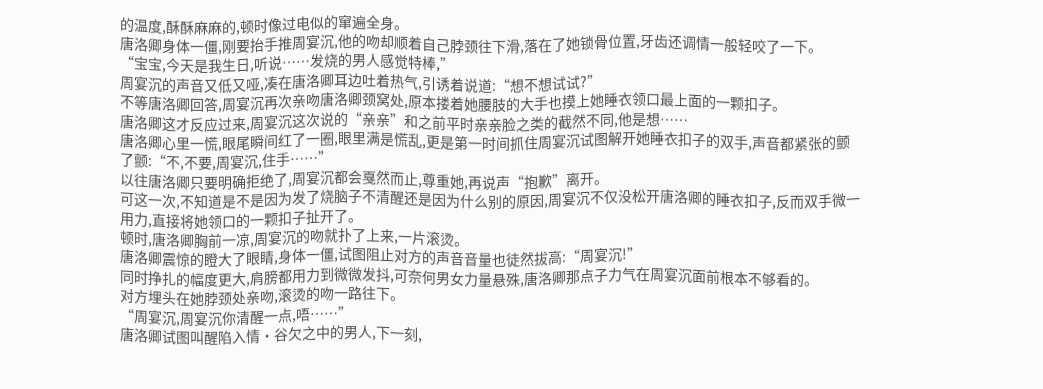的温度,酥酥麻麻的,顿时像过电似的窜遍全身。
唐洛卿身体一僵,刚要抬手推周宴沉,他的吻却顺着自己脖颈往下滑,落在了她锁骨位置,牙齿还调情一般轻咬了一下。
“宝宝,今天是我生日,听说……发烧的男人感觉特棒,”
周宴沉的声音又低又哑,凑在唐洛卿耳边吐着热气,引诱着说道:“想不想试试?”
不等唐洛卿回答,周宴沉再次亲吻唐洛卿颈窝处,原本搂着她腰肢的大手也摸上她睡衣领口最上面的一颗扣子。
唐洛卿这才反应过来,周宴沉这次说的“亲亲”和之前平时亲亲脸之类的截然不同,他是想……
唐洛卿心里一慌,眼尾瞬间红了一圈,眼里满是慌乱,更是第一时间抓住周宴沉试图解开她睡衣扣子的双手,声音都紧张的颤了颤:“不,不要,周宴沉,住手……”
以往唐洛卿只要明确拒绝了,周宴沉都会戛然而止,尊重她,再说声“抱歉”离开。
可这一次,不知道是不是因为发了烧脑子不清醒还是因为什么别的原因,周宴沉不仅没松开唐洛卿的睡衣扣子,反而双手微一用力,直接将她领口的一颗扣子扯开了。
顿时,唐洛卿胸前一凉,周宴沉的吻就扑了上来,一片滚烫。
唐洛卿震惊的瞪大了眼睛,身体一僵,试图阻止对方的声音音量也徒然拔高:“周宴沉!”
同时挣扎的幅度更大,肩膀都用力到微微发抖,可奈何男女力量悬殊,唐洛卿那点子力气在周宴沉面前根本不够看的。
对方埋头在她脖颈处亲吻,滚烫的吻一路往下。
“周宴沉,周宴沉你清醒一点,唔……”
唐洛卿试图叫醒陷入情·谷欠之中的男人,下一刻,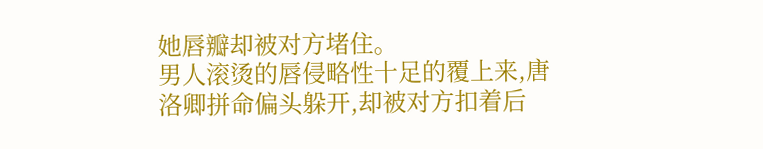她唇瓣却被对方堵住。
男人滚烫的唇侵略性十足的覆上来,唐洛卿拼命偏头躲开,却被对方扣着后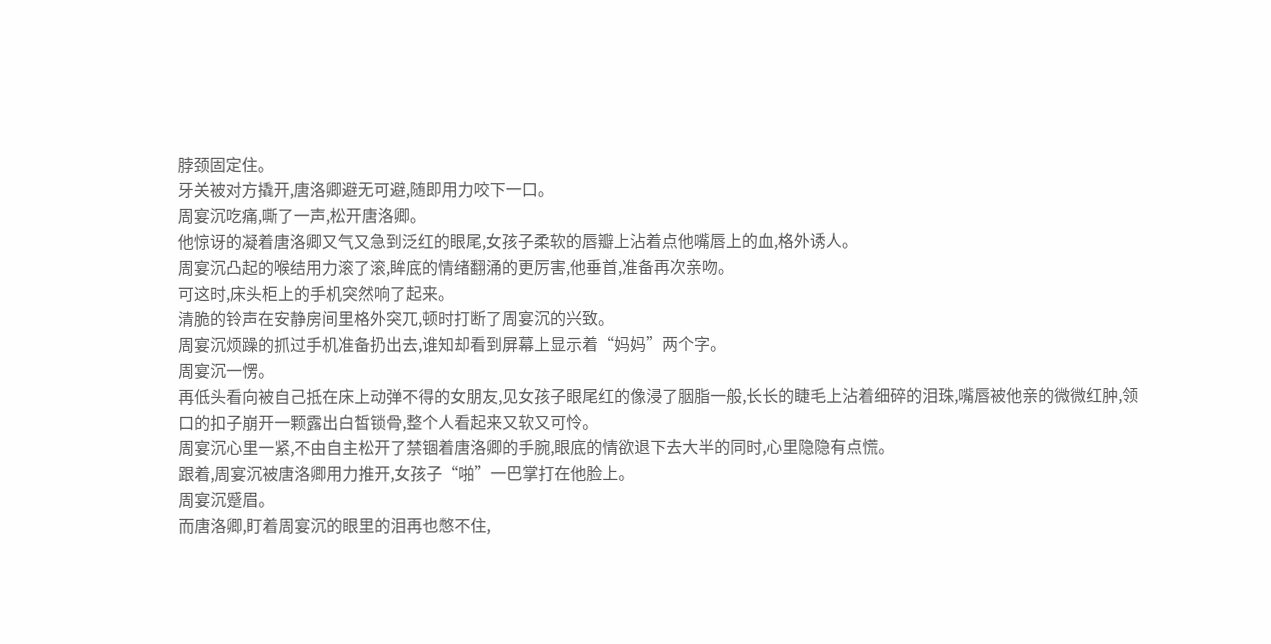脖颈固定住。
牙关被对方撬开,唐洛卿避无可避,随即用力咬下一口。
周宴沉吃痛,嘶了一声,松开唐洛卿。
他惊讶的凝着唐洛卿又气又急到泛红的眼尾,女孩子柔软的唇瓣上沾着点他嘴唇上的血,格外诱人。
周宴沉凸起的喉结用力滚了滚,眸底的情绪翻涌的更厉害,他垂首,准备再次亲吻。
可这时,床头柜上的手机突然响了起来。
清脆的铃声在安静房间里格外突兀,顿时打断了周宴沉的兴致。
周宴沉烦躁的抓过手机准备扔出去,谁知却看到屏幕上显示着“妈妈”两个字。
周宴沉一愣。
再低头看向被自己抵在床上动弹不得的女朋友,见女孩子眼尾红的像浸了胭脂一般,长长的睫毛上沾着细碎的泪珠,嘴唇被他亲的微微红肿,领口的扣子崩开一颗露出白皙锁骨,整个人看起来又软又可怜。
周宴沉心里一紧,不由自主松开了禁锢着唐洛卿的手腕,眼底的情欲退下去大半的同时,心里隐隐有点慌。
跟着,周宴沉被唐洛卿用力推开,女孩子“啪”一巴掌打在他脸上。
周宴沉蹙眉。
而唐洛卿,盯着周宴沉的眼里的泪再也憋不住,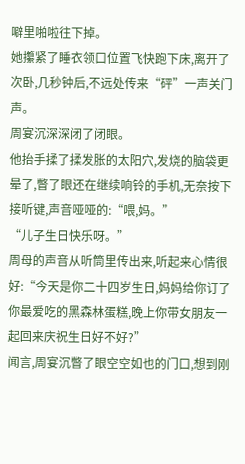噼里啪啦往下掉。
她攥紧了睡衣领口位置飞快跑下床,离开了次卧,几秒钟后,不远处传来“砰”一声关门声。
周宴沉深深闭了闭眼。
他抬手揉了揉发胀的太阳穴,发烧的脑袋更晕了,瞥了眼还在继续响铃的手机,无奈按下接听键,声音哑哑的:“喂,妈。”
“儿子生日快乐呀。”
周母的声音从听筒里传出来,听起来心情很好:“今天是你二十四岁生日,妈妈给你订了你最爱吃的黑森林蛋糕,晚上你带女朋友一起回来庆祝生日好不好?”
闻言,周宴沉瞥了眼空空如也的门口,想到刚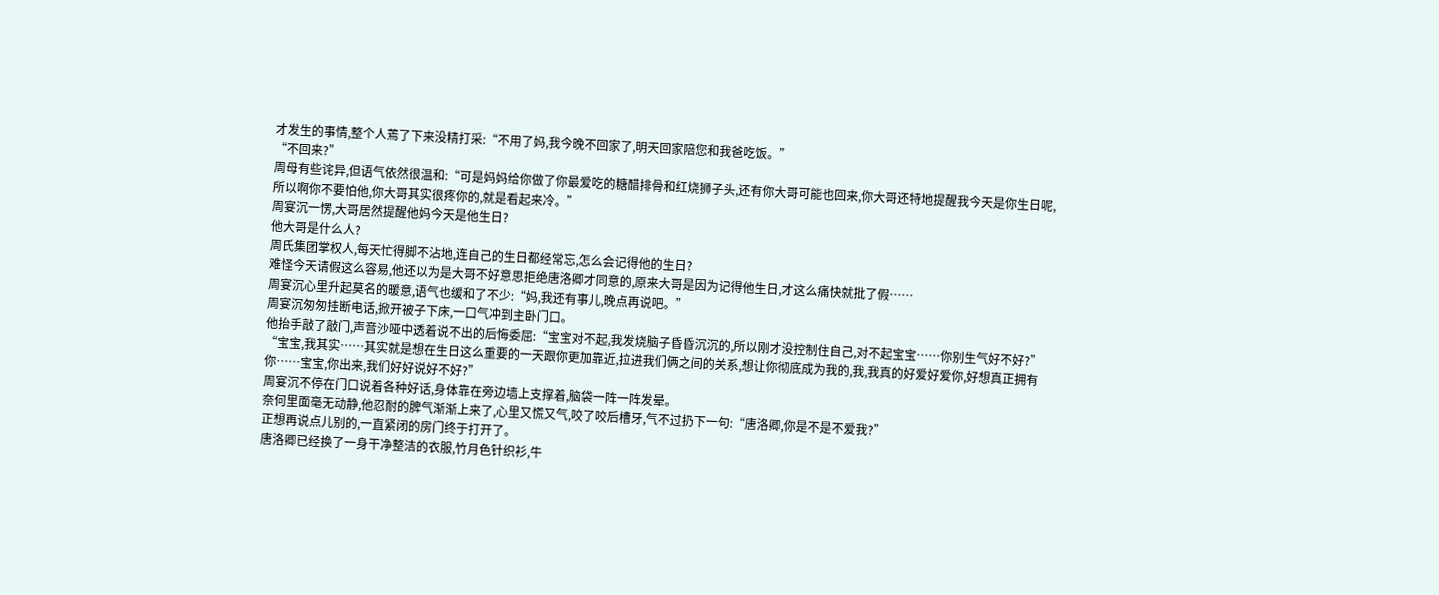才发生的事情,整个人蔫了下来没精打采:“不用了妈,我今晚不回家了,明天回家陪您和我爸吃饭。”
“不回来?”
周母有些诧异,但语气依然很温和:“可是妈妈给你做了你最爱吃的糖醋排骨和红烧狮子头,还有你大哥可能也回来,你大哥还特地提醒我今天是你生日呢,所以啊你不要怕他,你大哥其实很疼你的,就是看起来冷。”
周宴沉一愣,大哥居然提醒他妈今天是他生日?
他大哥是什么人?
周氏集团掌权人,每天忙得脚不沾地,连自己的生日都经常忘,怎么会记得他的生日?
难怪今天请假这么容易,他还以为是大哥不好意思拒绝唐洛卿才同意的,原来大哥是因为记得他生日,才这么痛快就批了假……
周宴沉心里升起莫名的暖意,语气也缓和了不少:“妈,我还有事儿,晚点再说吧。”
周宴沉匆匆挂断电话,掀开被子下床,一口气冲到主卧门口。
他抬手敲了敲门,声音沙哑中透着说不出的后悔委屈:“宝宝对不起,我发烧脑子昏昏沉沉的,所以刚才没控制住自己,对不起宝宝……你别生气好不好?”
“宝宝,我其实……其实就是想在生日这么重要的一天跟你更加靠近,拉进我们俩之间的关系,想让你彻底成为我的,我,我真的好爱好爱你,好想真正拥有你……宝宝,你出来,我们好好说好不好?”
周宴沉不停在门口说着各种好话,身体靠在旁边墙上支撑着,脑袋一阵一阵发晕。
奈何里面毫无动静,他忍耐的脾气渐渐上来了,心里又慌又气,咬了咬后槽牙,气不过扔下一句:“唐洛卿,你是不是不爱我?”
正想再说点儿别的,一直紧闭的房门终于打开了。
唐洛卿已经换了一身干净整洁的衣服,竹月色针织衫,牛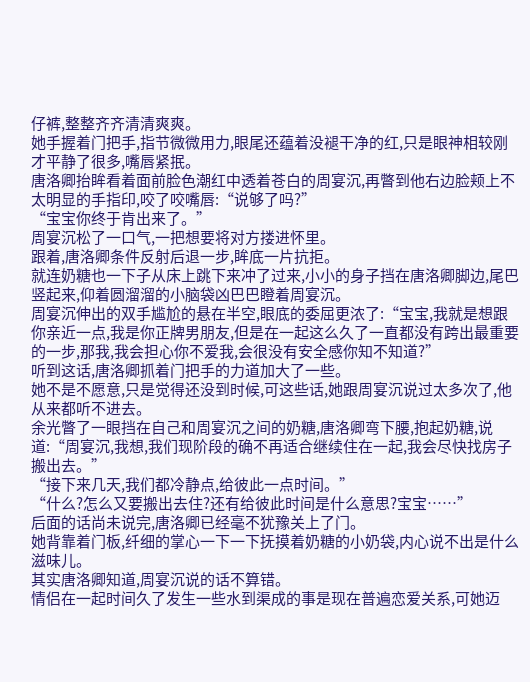仔裤,整整齐齐清清爽爽。
她手握着门把手,指节微微用力,眼尾还蕴着没褪干净的红,只是眼神相较刚才平静了很多,嘴唇紧抿。
唐洛卿抬眸看着面前脸色潮红中透着苍白的周宴沉,再瞥到他右边脸颊上不太明显的手指印,咬了咬嘴唇:“说够了吗?”
“宝宝你终于肯出来了。”
周宴沉松了一口气,一把想要将对方搂进怀里。
跟着,唐洛卿条件反射后退一步,眸底一片抗拒。
就连奶糖也一下子从床上跳下来冲了过来,小小的身子挡在唐洛卿脚边,尾巴竖起来,仰着圆溜溜的小脑袋凶巴巴瞪着周宴沉。
周宴沉伸出的双手尴尬的悬在半空,眼底的委屈更浓了:“宝宝,我就是想跟你亲近一点,我是你正牌男朋友,但是在一起这么久了一直都没有跨出最重要的一步,那我,我会担心你不爱我,会很没有安全感你知不知道?”
听到这话,唐洛卿抓着门把手的力道加大了一些。
她不是不愿意,只是觉得还没到时候,可这些话,她跟周宴沉说过太多次了,他从来都听不进去。
余光瞥了一眼挡在自己和周宴沉之间的奶糖,唐洛卿弯下腰,抱起奶糖,说道:“周宴沉,我想,我们现阶段的确不再适合继续住在一起,我会尽快找房子搬出去。”
“接下来几天,我们都冷静点,给彼此一点时间。”
“什么?怎么又要搬出去住?还有给彼此时间是什么意思?宝宝……”
后面的话尚未说完,唐洛卿已经毫不犹豫关上了门。
她背靠着门板,纤细的掌心一下一下抚摸着奶糖的小奶袋,内心说不出是什么滋味儿。
其实唐洛卿知道,周宴沉说的话不算错。
情侣在一起时间久了发生一些水到渠成的事是现在普遍恋爱关系,可她迈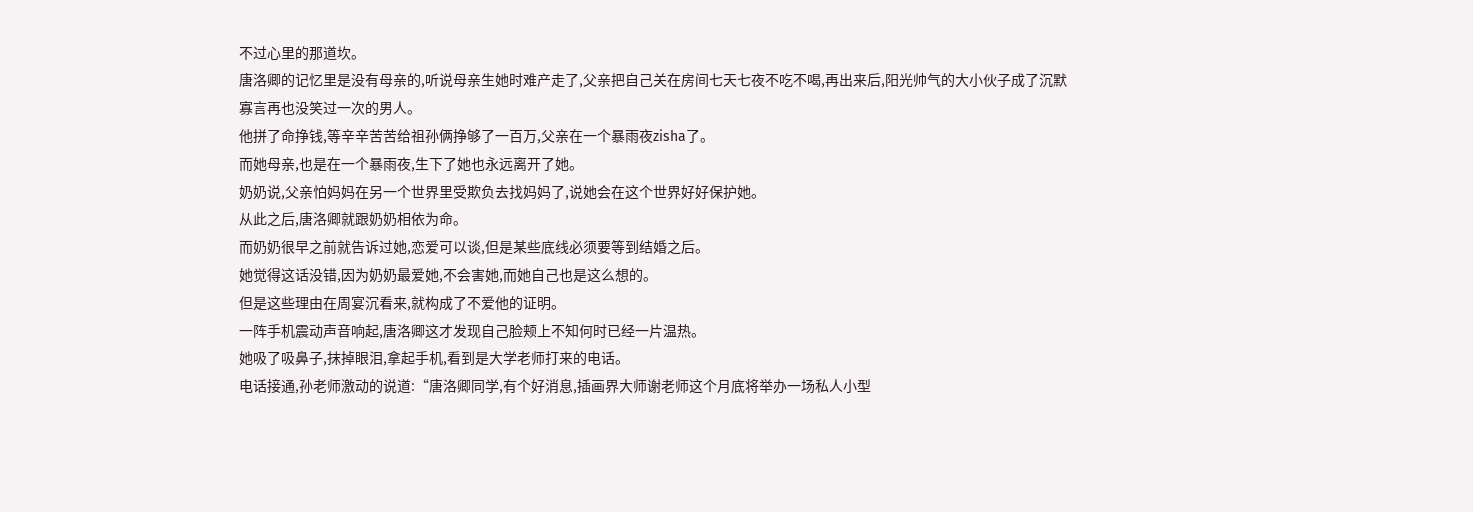不过心里的那道坎。
唐洛卿的记忆里是没有母亲的,听说母亲生她时难产走了,父亲把自己关在房间七天七夜不吃不喝,再出来后,阳光帅气的大小伙子成了沉默寡言再也没笑过一次的男人。
他拼了命挣钱,等辛辛苦苦给祖孙俩挣够了一百万,父亲在一个暴雨夜zisha了。
而她母亲,也是在一个暴雨夜,生下了她也永远离开了她。
奶奶说,父亲怕妈妈在另一个世界里受欺负去找妈妈了,说她会在这个世界好好保护她。
从此之后,唐洛卿就跟奶奶相依为命。
而奶奶很早之前就告诉过她,恋爱可以谈,但是某些底线必须要等到结婚之后。
她觉得这话没错,因为奶奶最爱她,不会害她,而她自己也是这么想的。
但是这些理由在周宴沉看来,就构成了不爱他的证明。
一阵手机震动声音响起,唐洛卿这才发现自己脸颊上不知何时已经一片温热。
她吸了吸鼻子,抹掉眼泪,拿起手机,看到是大学老师打来的电话。
电话接通,孙老师激动的说道:“唐洛卿同学,有个好消息,插画界大师谢老师这个月底将举办一场私人小型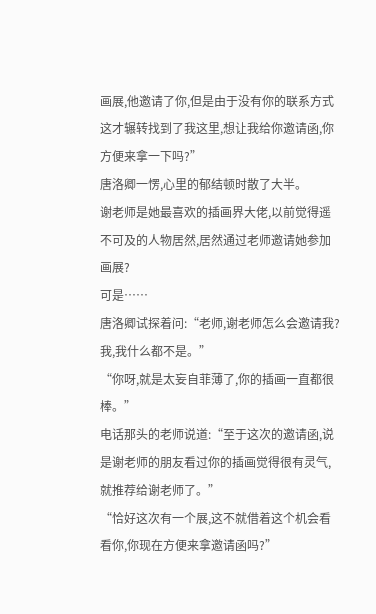画展,他邀请了你,但是由于没有你的联系方式这才辗转找到了我这里,想让我给你邀请函,你方便来拿一下吗?”
唐洛卿一愣,心里的郁结顿时散了大半。
谢老师是她最喜欢的插画界大佬,以前觉得遥不可及的人物居然,居然通过老师邀请她参加画展?
可是……
唐洛卿试探着问:“老师,谢老师怎么会邀请我?我,我什么都不是。”
“你呀,就是太妄自菲薄了,你的插画一直都很棒。”
电话那头的老师说道:“至于这次的邀请函,说是谢老师的朋友看过你的插画觉得很有灵气,就推荐给谢老师了。”
“恰好这次有一个展,这不就借着这个机会看看你,你现在方便来拿邀请函吗?”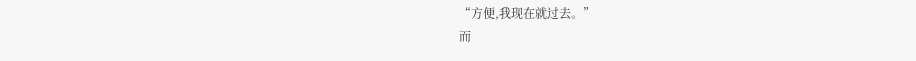“方便,我现在就过去。”
而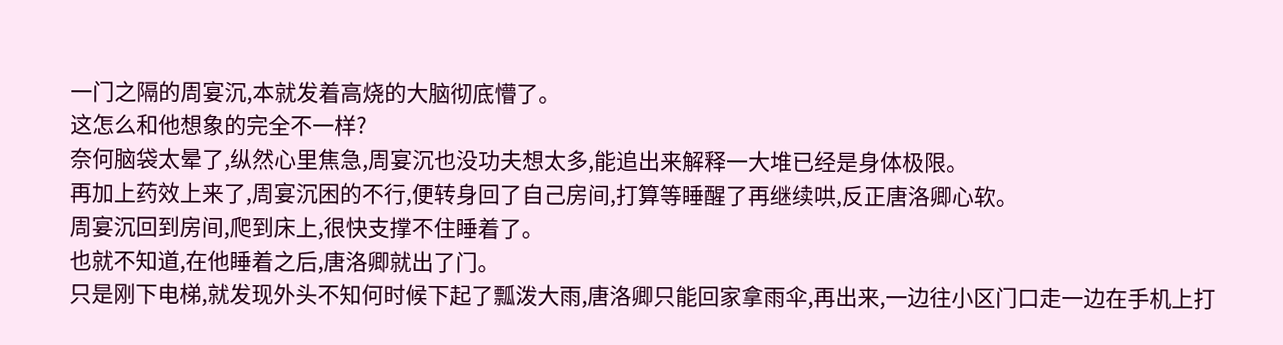一门之隔的周宴沉,本就发着高烧的大脑彻底懵了。
这怎么和他想象的完全不一样?
奈何脑袋太晕了,纵然心里焦急,周宴沉也没功夫想太多,能追出来解释一大堆已经是身体极限。
再加上药效上来了,周宴沉困的不行,便转身回了自己房间,打算等睡醒了再继续哄,反正唐洛卿心软。
周宴沉回到房间,爬到床上,很快支撑不住睡着了。
也就不知道,在他睡着之后,唐洛卿就出了门。
只是刚下电梯,就发现外头不知何时候下起了瓢泼大雨,唐洛卿只能回家拿雨伞,再出来,一边往小区门口走一边在手机上打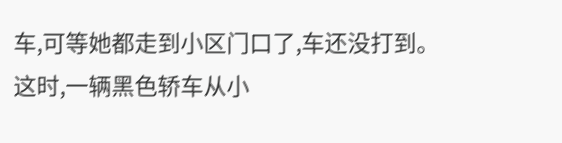车,可等她都走到小区门口了,车还没打到。
这时,一辆黑色轿车从小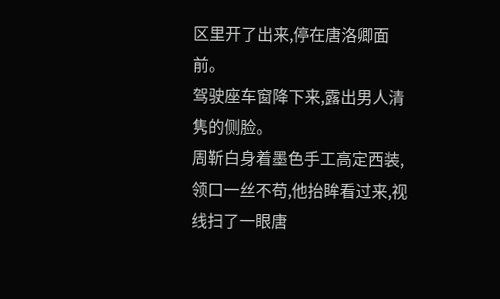区里开了出来,停在唐洛卿面前。
驾驶座车窗降下来,露出男人清隽的侧脸。
周靳白身着墨色手工高定西装,领口一丝不苟,他抬眸看过来,视线扫了一眼唐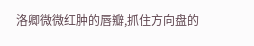洛卿微微红肿的唇瓣,抓住方向盘的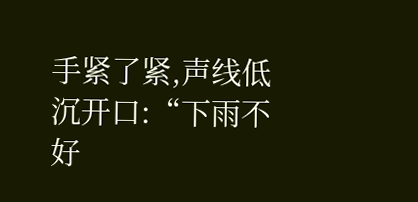手紧了紧,声线低沉开口:“下雨不好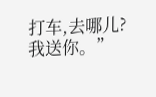打车,去哪儿?我送你。”